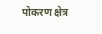पोकरण क्षेत्र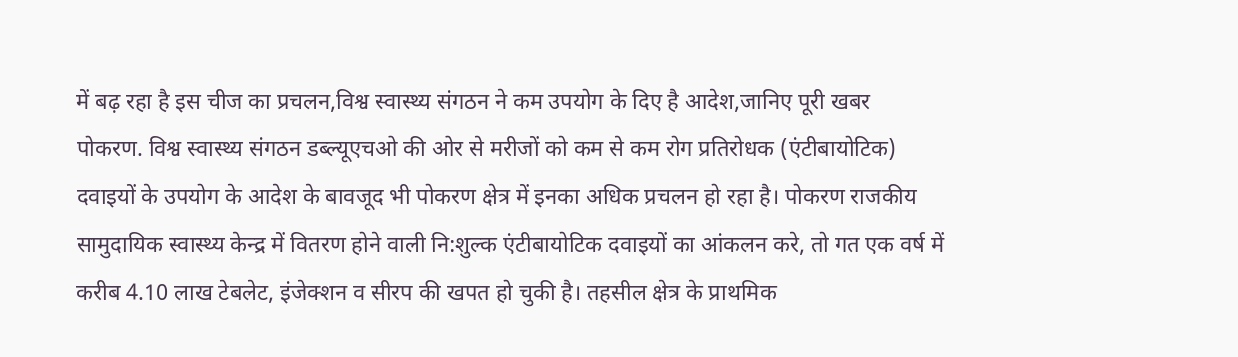में बढ़ रहा है इस चीज का प्रचलन,विश्व स्वास्थ्य संगठन ने कम उपयोग के दिए है आदेश,जानिए पूरी खबर
पोकरण. विश्व स्वास्थ्य संगठन डब्ल्यूएचओ की ओर से मरीजों को कम से कम रोग प्रतिरोधक (एंटीबायोटिक) दवाइयों के उपयोग के आदेश के बावजूद भी पोकरण क्षेत्र में इनका अधिक प्रचलन हो रहा है। पोकरण राजकीय सामुदायिक स्वास्थ्य केन्द्र में वितरण होने वाली नि:शुल्क एंटीबायोटिक दवाइयों का आंकलन करे, तो गत एक वर्ष में करीब 4.10 लाख टेबलेट, इंजेक्शन व सीरप की खपत हो चुकी है। तहसील क्षेत्र के प्राथमिक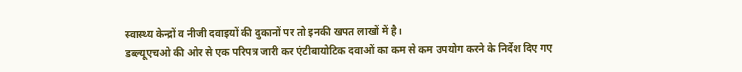स्वास्थ्य केन्द्रों व नीजी दवाइयों की दुकानों पर तो इनकी खपत लाखों में है।
डब्ल्यूएचओ की ओर से एक परिपत्र जारी कर एंटीबायोटिक दवाओं का कम से कम उपयोग करने के निर्देश दिए गए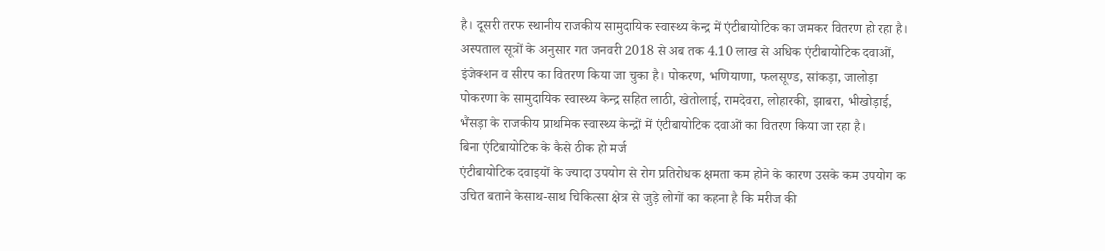है। दूसरी तरफ स्थानीय राजकीय सामुदायिक स्वास्थ्य केन्द्र में एंटीबायोटिक का जमकर वितरण हो रहा है। अस्पताल सूत्रों के अनुसार गत जनवरी 2018 से अब तक 4.10 लाख से अधिक एंटीबायोटिक दवाओं, इंजेक्शन व सीरप का वितरण किया जा चुका है। पोकरण, भणियाणा, फलसूण्ड, सांकड़ा, जालोड़ा पोकरणा के सामुदायिक स्वास्थ्य केन्द्र सहित लाठी, खेतोलाई, रामदेवरा, लोहारकी, झाबरा, भीखोड़ाई, भैंसड़ा के राजकीय प्राथमिक स्वास्थ्य केन्द्रों में एंटीबायोटिक दवाओं का वितरण किया जा रहा है।
बिना एंटिबायोटिक के कैसे ठीक हो मर्ज
एंटीबायोटिक दवाइयों के ज्यादा उपयोग से रोग प्रतिरोधक क्षमता कम होने के कारण उसके कम उपयोग क उचित बताने केसाथ-साथ चिकित्सा क्षेत्र से जुड़े लोगों का कहना है कि मरीज की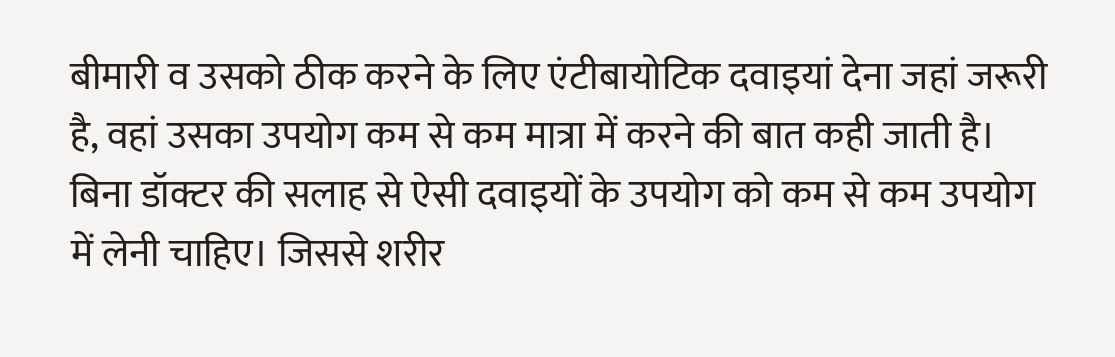बीमारी व उसको ठीक करने के लिए एंटीबायोटिक दवाइयां देना जहां जरूरी है, वहां उसका उपयोग कम से कम मात्रा में करने की बात कही जाती है। बिना डॉक्टर की सलाह से ऐसी दवाइयों के उपयोग को कम से कम उपयोग में लेनी चाहिए। जिससे शरीर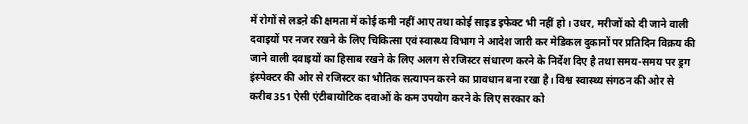में रोगों से लडऩे की क्षमता में कोई कमी नहीं आए तथा कोई साइड इफेक्ट भी नहीं हो। उधर, मरीजों को दी जाने वाली दवाइयों पर नजर रखने के लिए चिकित्सा एवं स्वास्थ्य विभाग ने आदेश जारी कर मेडिकल दुकानों पर प्रतिदिन विक्रय की जाने वाली दवाइयों का हिसाब रखने के लिए अलग से रजिस्टर संधारण करने के निर्देश दिए है तथा समय-समय पर ड्रग इंस्पेक्टर की ओर से रजिस्टर का भौतिक सत्यापन करने का प्रावधान बना रखा है। विश्व स्वास्थ्य संगठन की ओर से करीब 351 ऐसी एंटीबायोटिक दवाओं के कम उपयोग करने के लिए सरकार को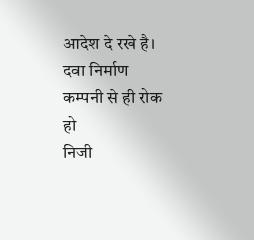आदेश दे रखे है।
दवा निर्माण कम्पनी से ही रोक हो
निजी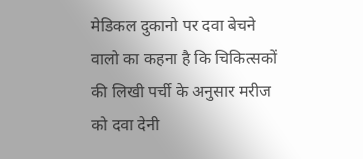मेडिकल दुकानो पर दवा बेचने वालो का कहना है कि चिकित्सकों की लिखी पर्ची के अनुसार मरीज को दवा देनी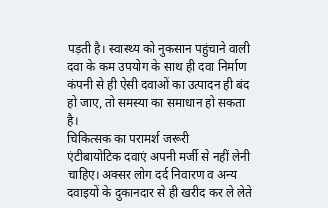पड़ती है। स्वास्थ्य को नुकसान पहुंचाने वाली दवा के कम उपयोग के साथ ही दवा निर्माण कंपनी से ही ऐसी दवाओं का उत्पादन ही बंद हो जाए, तो समस्या का समाधान हो सकता है।
चिकित्सक का परामर्श जरूरी
एंटीबायोटिक दवाएं अपनी मर्जी से नहीं लेनी चाहिए। अक्सर लोग दर्द निवारण व अन्य दवाइयों के दुकानदार से ही खरीद कर ले लेते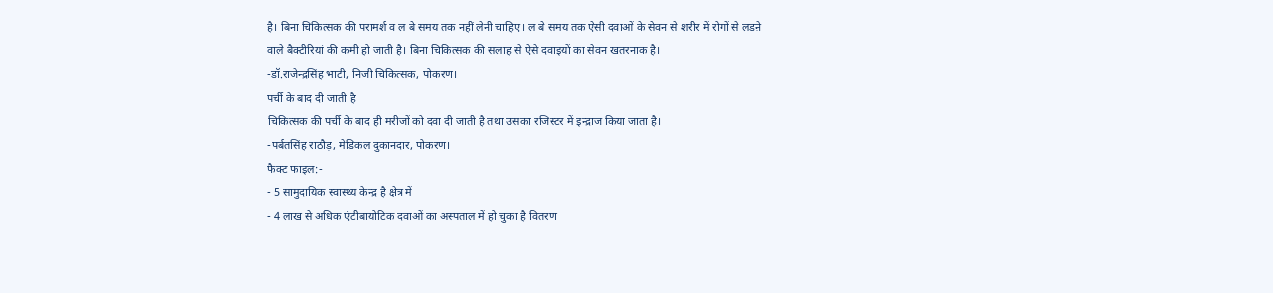है। बिना चिकित्सक की परामर्श व ल बे समय तक नहीं लेनी चाहिए। ल बे समय तक ऐसी दवाओं के सेवन से शरीर में रोगों से लडऩे वाले बैक्टीरियां की कमी हो जाती है। बिना चिकित्सक की सलाह से ऐसे दवाइयों का सेवन खतरनाक है।
-डॉ.राजेन्द्रसिंह भाटी, निजी चिकित्सक, पोकरण।
पर्ची के बाद दी जाती है
चिकित्सक की पर्ची के बाद ही मरीजों को दवा दी जाती है तथा उसका रजिस्टर में इन्द्राज किया जाता है।
-पर्बतसिंह राठौड़, मेडिकल दुकानदार, पोकरण।
फैक्ट फाइल:-
- 5 सामुदायिक स्वास्थ्य केन्द्र है क्षेत्र में
- 4 लाख से अधिक एंटीबायोटिक दवाओं का अस्पताल में हो चुका है वितरण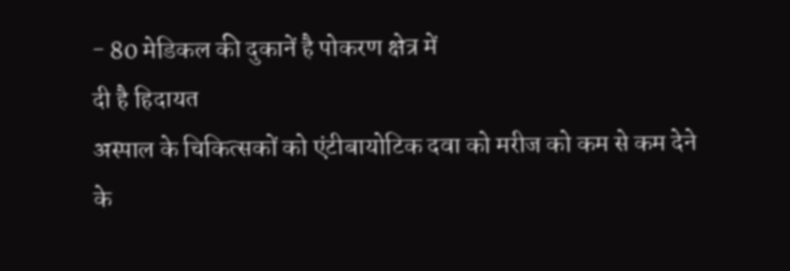- 80 मेडिकल की दुकानें है पोकरण क्षेत्र में
दी है हिदायत
अस्पाल के चिकित्सकों को एंटीबायोटिक दवा को मरीज को कम से कम देने के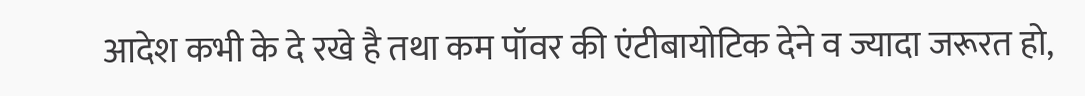आदेश कभी के दे रखे है तथा कम पॉवर की एंटीबायोटिक देने व ज्यादा जरूरत हो,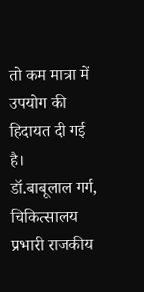तो कम मात्रा में उपयोग की हिदायत दी गई है।
डॉ.बाबूलाल गर्ग, चिकित्सालय प्रभारी राजकीय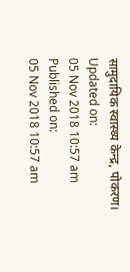सामुदायिक स्वास्थ्य केन्द्र, पोकरण।
Updated on:
05 Nov 2018 10:57 am
Published on:
05 Nov 2018 10:57 am